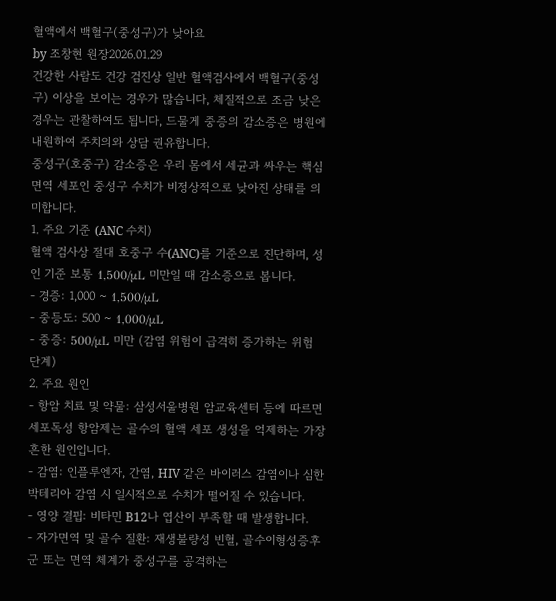혈액에서 백혈구(중성구)가 낮아요
by 조창현 원장2026.01.29
건강한 사람도 건강 검진상 일반 혈액검사에서 백혈구(중성구) 이상을 보이는 경우가 많습니다, 체질적으로 조금 낮은 경우는 관찰하여도 됩니다, 드물게 중증의 감소증은 병원에 내원하여 주치의와 상담 권유합니다.
중성구(호중구) 감소증은 우리 몸에서 세균과 싸우는 핵심 면역 세포인 중성구 수치가 비정상적으로 낮아진 상태를 의미합니다.
1. 주요 기준 (ANC 수치)
혈액 검사상 절대 호중구 수(ANC)를 기준으로 진단하며, 성인 기준 보통 1,500/μL 미만일 때 감소증으로 봅니다.
- 경증: 1,000 ~ 1,500/μL
- 중등도: 500 ~ 1,000/μL
- 중증: 500/μL 미만 (감염 위험이 급격히 증가하는 위험 단계)
2. 주요 원인
- 항암 치료 및 약물: 삼성서울병원 암교육센터 등에 따르면 세포독성 항암제는 골수의 혈액 세포 생성을 억제하는 가장 흔한 원인입니다.
- 감염: 인플루엔자, 간염, HIV 같은 바이러스 감염이나 심한 박테리아 감염 시 일시적으로 수치가 떨어질 수 있습니다.
- 영양 결핍: 비타민 B12나 엽산이 부족할 때 발생합니다.
- 자가면역 및 골수 질환: 재생불량성 빈혈, 골수이형성증후군 또는 면역 체계가 중성구를 공격하는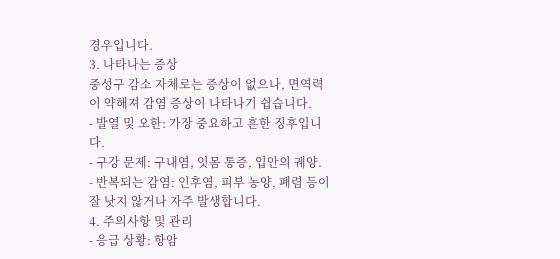경우입니다.
3. 나타나는 증상
중성구 감소 자체로는 증상이 없으나, 면역력이 약해져 감염 증상이 나타나기 쉽습니다.
- 발열 및 오한: 가장 중요하고 흔한 징후입니다.
- 구강 문제: 구내염, 잇몸 통증, 입안의 궤양.
- 반복되는 감염: 인후염, 피부 농양, 폐렴 등이 잘 낫지 않거나 자주 발생합니다.
4. 주의사항 및 관리
- 응급 상황: 항암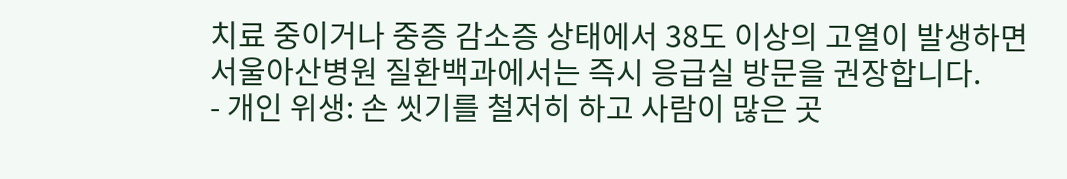치료 중이거나 중증 감소증 상태에서 38도 이상의 고열이 발생하면 서울아산병원 질환백과에서는 즉시 응급실 방문을 권장합니다.
- 개인 위생: 손 씻기를 철저히 하고 사람이 많은 곳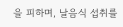을 피하며, 날음식 섭취를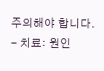주의해야 합니다.
- 치료: 원인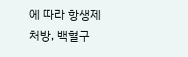에 따라 항생제 처방, 백혈구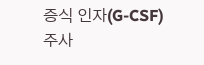증식 인자(G-CSF) 주사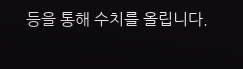등을 통해 수치를 올립니다.